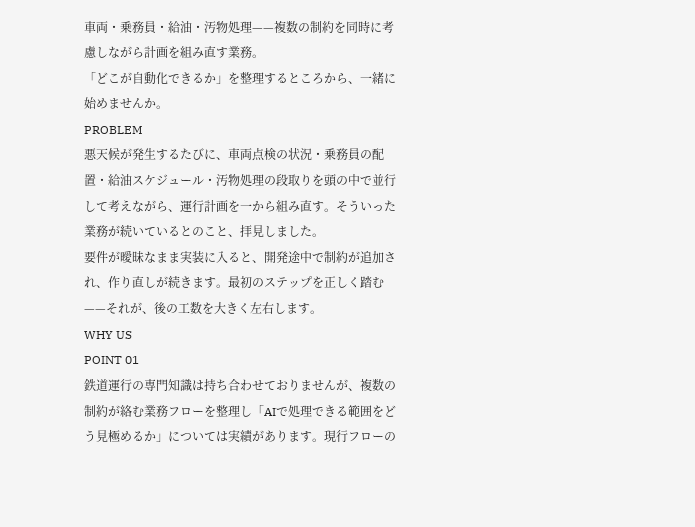車両・乗務員・給油・汚物処理——複数の制約を同時に考慮しながら計画を組み直す業務。
「どこが自動化できるか」を整理するところから、一緒に始めませんか。
PROBLEM
悪天候が発生するたびに、車両点検の状況・乗務員の配置・給油スケジュール・汚物処理の段取りを頭の中で並行して考えながら、運行計画を一から組み直す。そういった業務が続いているとのこと、拝見しました。
要件が曖昧なまま実装に入ると、開発途中で制約が追加され、作り直しが続きます。最初のステップを正しく踏む——それが、後の工数を大きく左右します。
WHY US
POINT 01
鉄道運行の専門知識は持ち合わせておりませんが、複数の制約が絡む業務フローを整理し「AIで処理できる範囲をどう見極めるか」については実績があります。現行フローの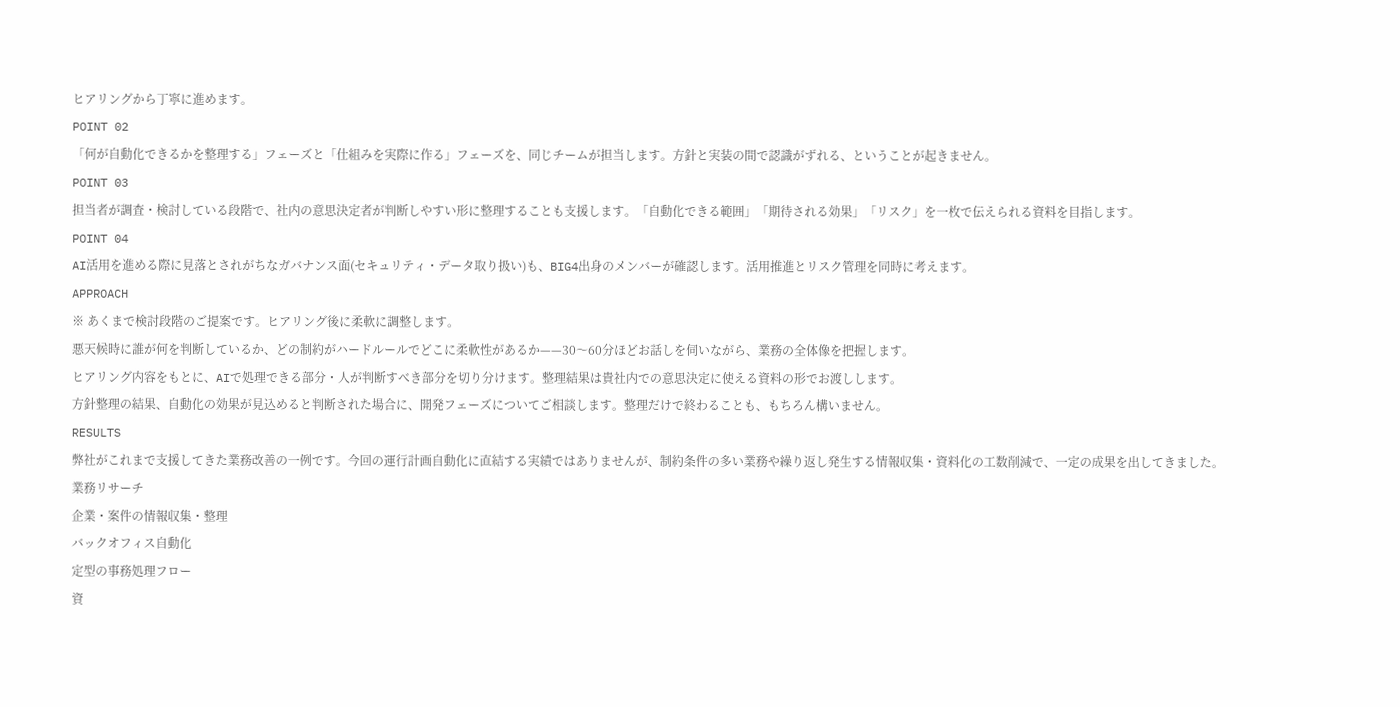ヒアリングから丁寧に進めます。
POINT 02
「何が自動化できるかを整理する」フェーズと「仕組みを実際に作る」フェーズを、同じチームが担当します。方針と実装の間で認識がずれる、ということが起きません。
POINT 03
担当者が調査・検討している段階で、社内の意思決定者が判断しやすい形に整理することも支援します。「自動化できる範囲」「期待される効果」「リスク」を一枚で伝えられる資料を目指します。
POINT 04
AI活用を進める際に見落とされがちなガバナンス面(セキュリティ・データ取り扱い)も、BIG4出身のメンバーが確認します。活用推進とリスク管理を同時に考えます。
APPROACH
※ あくまで検討段階のご提案です。ヒアリング後に柔軟に調整します。
悪天候時に誰が何を判断しているか、どの制約がハードルールでどこに柔軟性があるか——30〜60分ほどお話しを伺いながら、業務の全体像を把握します。
ヒアリング内容をもとに、AIで処理できる部分・人が判断すべき部分を切り分けます。整理結果は貴社内での意思決定に使える資料の形でお渡しします。
方針整理の結果、自動化の効果が見込めると判断された場合に、開発フェーズについてご相談します。整理だけで終わることも、もちろん構いません。
RESULTS
弊社がこれまで支援してきた業務改善の一例です。今回の運行計画自動化に直結する実績ではありませんが、制約条件の多い業務や繰り返し発生する情報収集・資料化の工数削減で、一定の成果を出してきました。
業務リサーチ
企業・案件の情報収集・整理
バックオフィス自動化
定型の事務処理フロー
資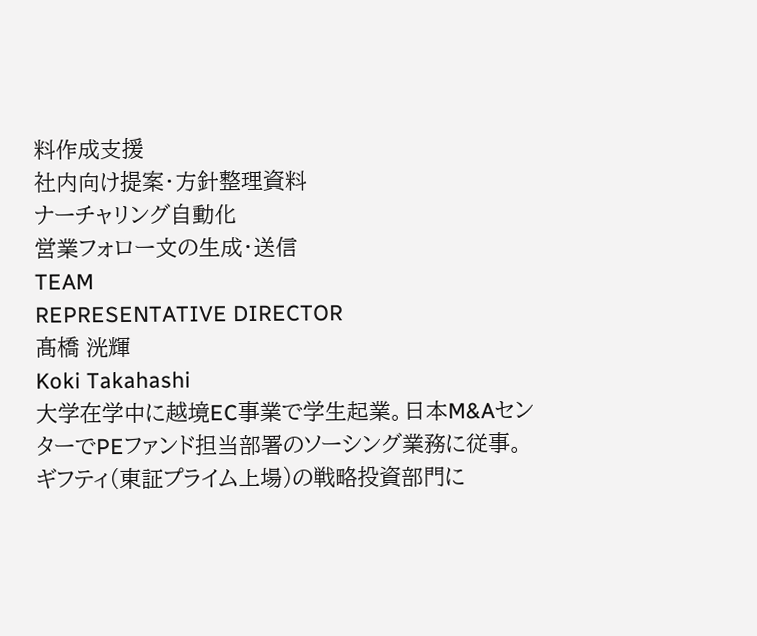料作成支援
社内向け提案・方針整理資料
ナーチャリング自動化
営業フォロー文の生成・送信
TEAM
REPRESENTATIVE DIRECTOR
髙橋 洸輝
Koki Takahashi
大学在学中に越境EC事業で学生起業。日本M&AセンターでPEファンド担当部署のソーシング業務に従事。ギフティ(東証プライム上場)の戦略投資部門に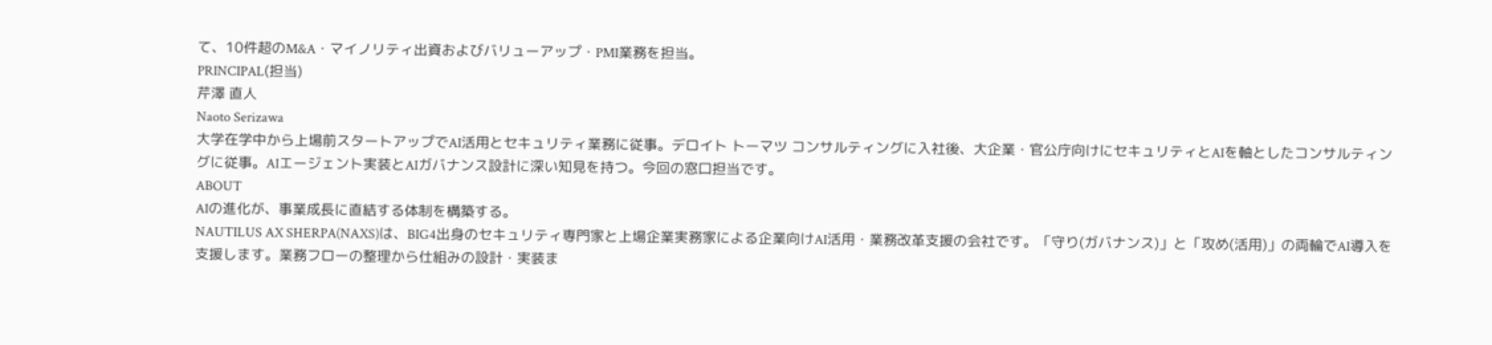て、10件超のM&A・マイノリティ出資およびバリューアップ・PMI業務を担当。
PRINCIPAL(担当)
芹澤 直人
Naoto Serizawa
大学在学中から上場前スタートアップでAI活用とセキュリティ業務に従事。デロイト トーマツ コンサルティングに入社後、大企業・官公庁向けにセキュリティとAIを軸としたコンサルティングに従事。AIエージェント実装とAIガバナンス設計に深い知見を持つ。今回の窓口担当です。
ABOUT
AIの進化が、事業成長に直結する体制を構築する。
NAUTILUS AX SHERPA(NAXS)は、BIG4出身のセキュリティ専門家と上場企業実務家による企業向けAI活用・業務改革支援の会社です。「守り(ガバナンス)」と「攻め(活用)」の両輪でAI導入を支援します。業務フローの整理から仕組みの設計・実装ま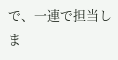で、一連で担当しま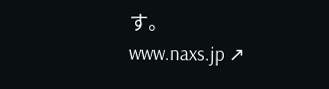す。
www.naxs.jp ↗